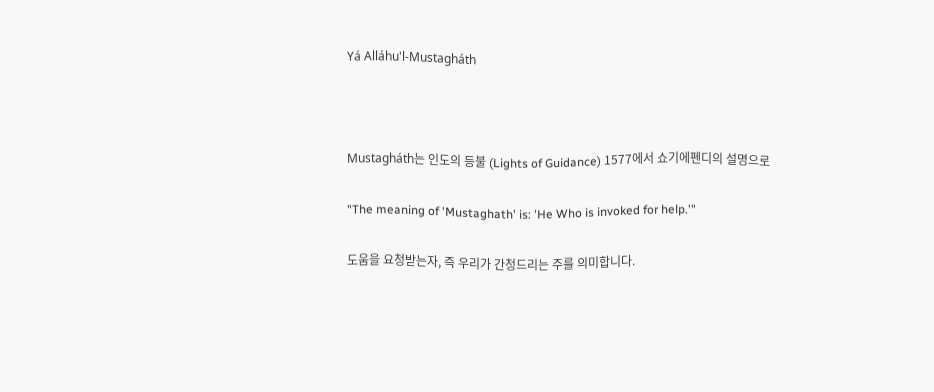Yá Alláhu'l-Mustagháth



Mustagháth는 인도의 등불 (Lights of Guidance) 1577에서 쇼기에펜디의 설명으로

"The meaning of 'Mustaghath' is: 'He Who is invoked for help.'"

도움을 요청받는자, 즉 우리가 간청드리는 주를 의미합니다.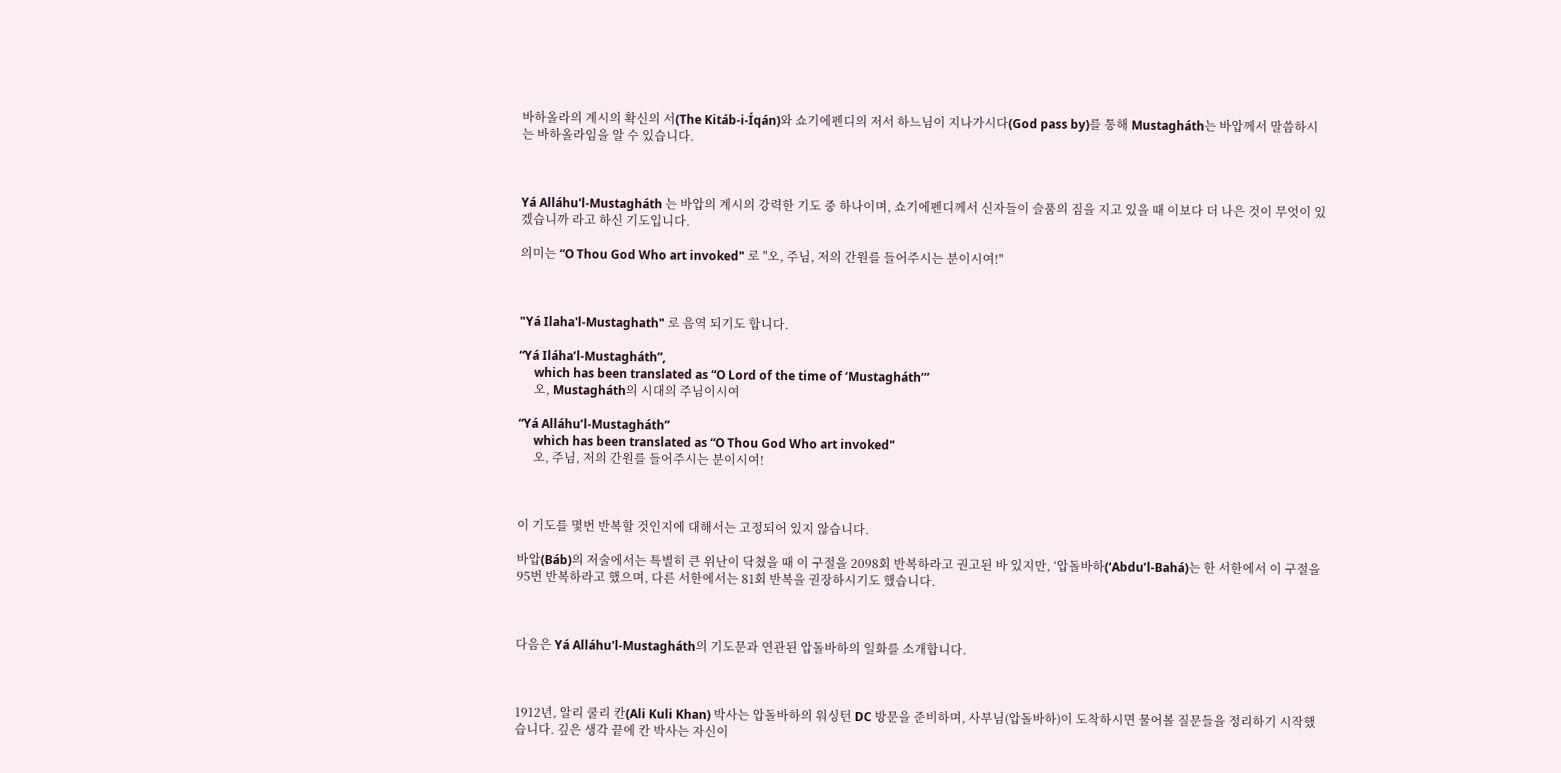바하올라의 계시의 확신의 서(The Kitáb-i-Íqán)와 쇼기에펜디의 저서 하느님이 지나가시다(God pass by)를 통해 Mustagháth는 바압께서 말씀하시는 바하올라임을 알 수 있습니다.



Yá Alláhu'l-Mustagháth 는 바압의 계시의 강력한 기도 중 하나이며, 쇼기에펜디께서 신자들이 슬품의 짐을 지고 있을 때 이보다 더 나은 것이 무엇이 있겠습니까 라고 하신 기도입니다.

의미는 “O Thou God Who art invoked" 로 "오, 주님, 저의 간원를 들어주시는 분이시여!"



"Yá Ilaha'l-Mustaghath" 로 음역 되기도 합니다.

“Yá Iláha’l-Mustagháth”,
     which has been translated as “O Lord of the time of ‘Mustagháth’”
     오, Mustagháth의 시대의 주님이시여

“Yá Alláhu’l-Mustagháth”
     which has been translated as “O Thou God Who art invoked"
     오, 주님, 저의 간원를 들어주시는 분이시여!



이 기도를 몇번 반복할 것인지에 대해서는 고정되어 있지 않습니다.

바압(Báb)의 저술에서는 특별히 큰 위난이 닥쳤을 때 이 구절을 2098회 반복하라고 권고된 바 있지만, ‘압돌바하(‘Abdu’l-Bahá)는 한 서한에서 이 구절을  95번 반복하라고 했으며, 다른 서한에서는 81회 반복을 권장하시기도 했습니다.



다음은 Yá Alláhu'l-Mustagháth의 기도문과 연관된 압돌바하의 일화를 소개합니다.



1912년, 알리 쿨리 칸(Ali Kuli Khan) 박사는 압돌바하의 워싱턴 DC 방문을 준비하며, 사부님(압돌바하)이 도착하시면 물어볼 질문들을 정리하기 시작했습니다. 깊은 생각 끝에 칸 박사는 자신이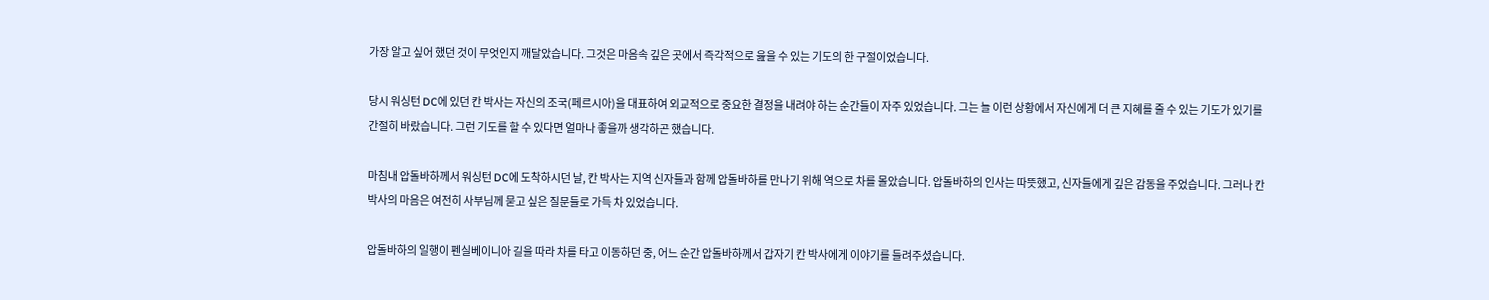가장 알고 싶어 했던 것이 무엇인지 깨달았습니다. 그것은 마음속 깊은 곳에서 즉각적으로 읊을 수 있는 기도의 한 구절이었습니다.

당시 워싱턴 DC에 있던 칸 박사는 자신의 조국(페르시아)을 대표하여 외교적으로 중요한 결정을 내려야 하는 순간들이 자주 있었습니다. 그는 늘 이런 상황에서 자신에게 더 큰 지혜를 줄 수 있는 기도가 있기를 간절히 바랐습니다. 그런 기도를 할 수 있다면 얼마나 좋을까 생각하곤 했습니다.

마침내 압돌바하께서 워싱턴 DC에 도착하시던 날, 칸 박사는 지역 신자들과 함께 압돌바하를 만나기 위해 역으로 차를 몰았습니다. 압돌바하의 인사는 따뜻했고, 신자들에게 깊은 감동을 주었습니다. 그러나 칸 박사의 마음은 여전히 사부님께 묻고 싶은 질문들로 가득 차 있었습니다.

압돌바하의 일행이 펜실베이니아 길을 따라 차를 타고 이동하던 중, 어느 순간 압돌바하께서 갑자기 칸 박사에게 이야기를 들려주셨습니다.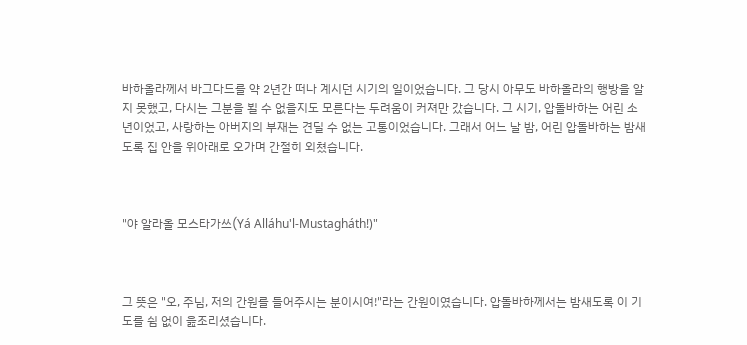바하올라께서 바그다드를 약 2년간 떠나 계시던 시기의 일이었습니다. 그 당시 아무도 바하올라의 행방을 알지 못했고, 다시는 그분을 뵐 수 없을지도 모른다는 두려움이 커져만 갔습니다. 그 시기, 압돌바하는 어린 소년이었고, 사랑하는 아버지의 부재는 견딜 수 없는 고통이었습니다. 그래서 어느 날 밤, 어린 압돌바하는 밤새도록 집 안을 위아래로 오가며 간절히 외쳤습니다.



"야 알라올 모스타가쓰(Yá Alláhu'l-Mustagháth!)"



그 뜻은 "오, 주님, 저의 간원를 들어주시는 분이시여!"라는 간원이였습니다. 압돌바하께서는 밤새도록 이 기도를 쉼 없이 읊조리셨습니다.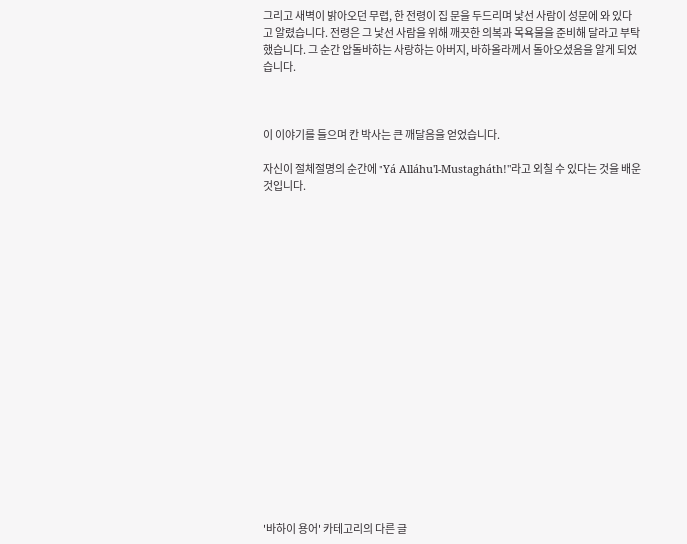그리고 새벽이 밝아오던 무렵, 한 전령이 집 문을 두드리며 낯선 사람이 성문에 와 있다고 알렸습니다. 전령은 그 낯선 사람을 위해 깨끗한 의복과 목욕물을 준비해 달라고 부탁했습니다. 그 순간 압돌바하는 사랑하는 아버지, 바하올라께서 돌아오셨음을 알게 되었습니다.



이 이야기를 들으며 칸 박사는 큰 깨달음을 얻었습니다.

자신이 절체절명의 순간에 "Yá Alláhu'l-Mustagháth!"라고 외칠 수 있다는 것을 배운 것입니다.



















'바하이 용어' 카테고리의 다른 글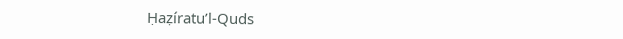Ḥaẓíratu’l-Quds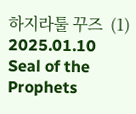하지라툴 꾸즈  (1) 2025.01.10
Seal of the Prophets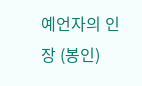예언자의 인장 (봉인)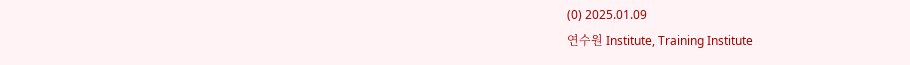(0) 2025.01.09
연수원 Institute, Training Institute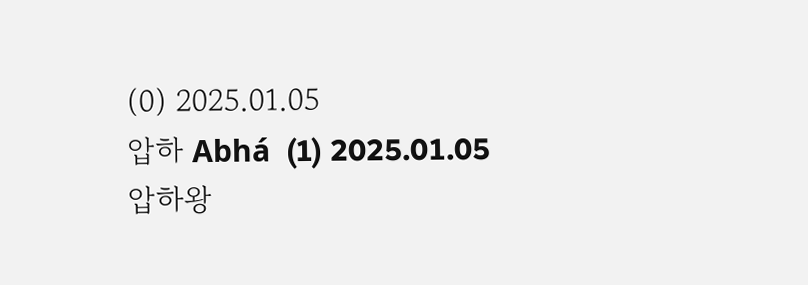(0) 2025.01.05
압하 Abhá  (1) 2025.01.05
압하왕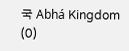국 Abhá Kingdom  (0)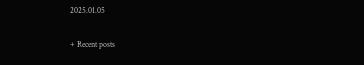2025.01.05

+ Recent posts